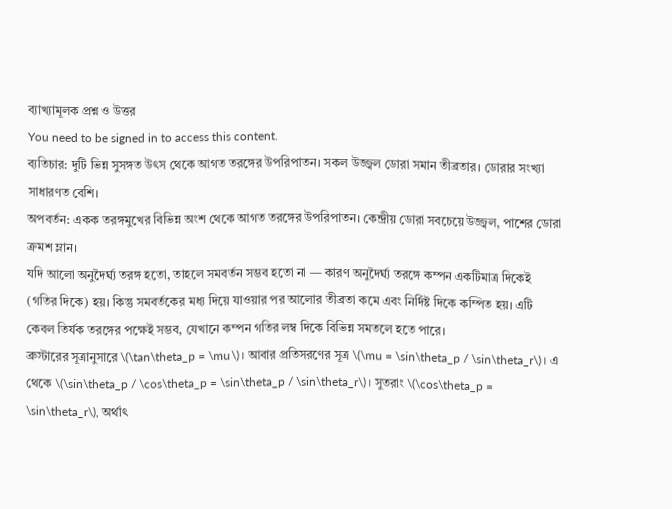ব্যাখ্যামূলক প্রশ্ন ও উত্তর
You need to be signed in to access this content.
ব্যতিচার: দুটি ভিন্ন সুসঙ্গত উৎস থেকে আগত তরঙ্গের উপরিপাতন। সকল উজ্জ্বল ডোরা সমান তীব্রতার। ডোরার সংখ্যা সাধারণত বেশি।
অপবর্তন: একক তরঙ্গমুখের বিভিন্ন অংশ থেকে আগত তরঙ্গের উপরিপাতন। কেন্দ্রীয় ডোরা সবচেয়ে উজ্জ্বল, পাশের ডোরা ক্রমশ ম্লান।
যদি আলো অনুদৈর্ঘ্য তরঙ্গ হতো, তাহলে সমবর্তন সম্ভব হতো না — কারণ অনুদৈর্ঘ্য তরঙ্গে কম্পন একটিমাত্র দিকেই (গতির দিকে) হয়। কিন্তু সমবর্তকের মধ্য দিয়ে যাওয়ার পর আলোর তীব্রতা কমে এবং নির্দিষ্ট দিকে কম্পিত হয়। এটি কেবল তির্যক তরঙ্গের পক্ষেই সম্ভব, যেখানে কম্পন গতির লম্ব দিকে বিভিন্ন সমতলে হতে পারে।
ব্রুস্টারের সূত্রানুসারে \(\tan\theta_p = \mu\)। আবার প্রতিসরণের সূত্র \(\mu = \sin\theta_p / \sin\theta_r\)। এ থেকে \(\sin\theta_p / \cos\theta_p = \sin\theta_p / \sin\theta_r\)। সুতরাং \(\cos\theta_p = \sin\theta_r\), অর্থাৎ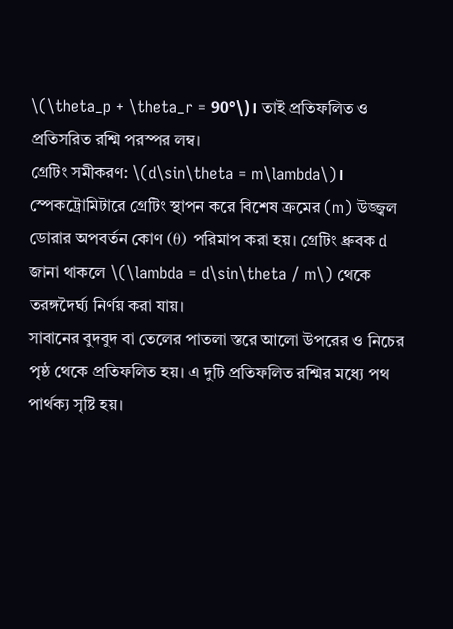\(\theta_p + \theta_r = 90°\)। তাই প্রতিফলিত ও প্রতিসরিত রশ্মি পরস্পর লম্ব।
গ্রেটিং সমীকরণ: \(d\sin\theta = m\lambda\)। স্পেকট্রোমিটারে গ্রেটিং স্থাপন করে বিশেষ ক্রমের (m) উজ্জ্বল ডোরার অপবর্তন কোণ (θ) পরিমাপ করা হয়। গ্রেটিং ধ্রুবক d জানা থাকলে \(\lambda = d\sin\theta / m\) থেকে তরঙ্গদৈর্ঘ্য নির্ণয় করা যায়।
সাবানের বুদবুদ বা তেলের পাতলা স্তরে আলো উপরের ও নিচের পৃষ্ঠ থেকে প্রতিফলিত হয়। এ দুটি প্রতিফলিত রশ্মির মধ্যে পথ পার্থক্য সৃষ্টি হয়।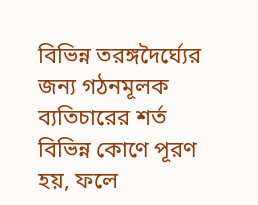বিভিন্ন তরঙ্গদৈর্ঘ্যের জন্য গঠনমূলক ব্যতিচারের শর্ত বিভিন্ন কোণে পূরণ হয়, ফলে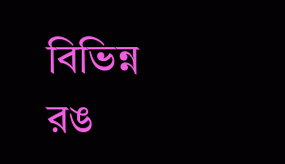বিভিন্ন রঙ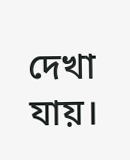দেখা যায়।